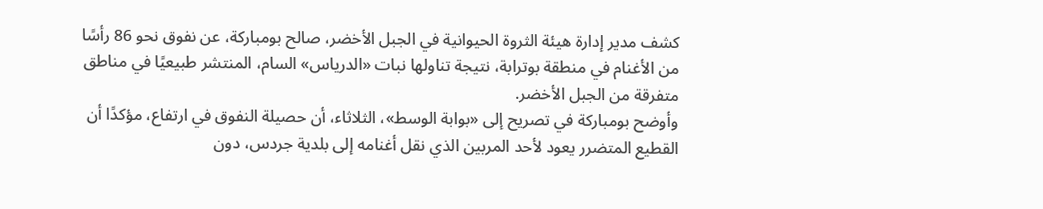كشف مدير إدارة هيئة الثروة الحيوانية في الجبل الأخضر، صالح بومباركة، عن نفوق نحو 86 رأسًا من الأغنام في منطقة بوترابة، نتيجة تناولها نبات «الدرياس» السام، المنتشر طبيعيًا في مناطق متفرقة من الجبل الأخضر.
وأوضح بومباركة في تصريح إلى «بوابة الوسط»، الثلاثاء، أن حصيلة النفوق في ارتفاع، مؤكدًا أن القطيع المتضرر يعود لأحد المربين الذي نقل أغنامه إلى بلدية جردس، دون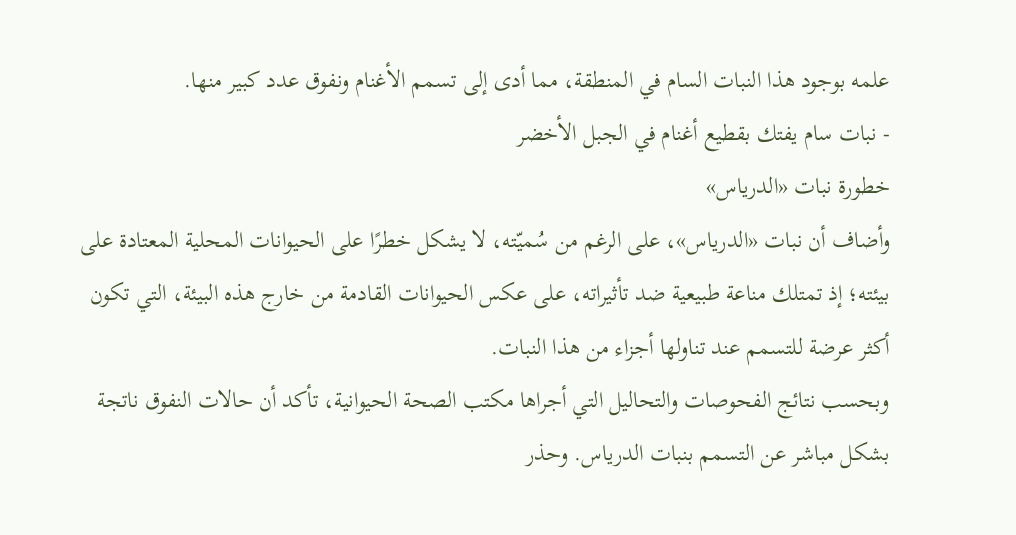علمه بوجود هذا النبات السام في المنطقة، مما أدى إلى تسمم الأغنام ونفوق عدد كبير منها.
- نبات سام يفتك بقطيع أغنام في الجبل الأخضر
خطورة نبات «الدرياس»
وأضاف أن نبات «الدرياس»، على الرغم من سُميّته، لا يشكل خطرًا على الحيوانات المحلية المعتادة على بيئته؛ إذ تمتلك مناعة طبيعية ضد تأثيراته، على عكس الحيوانات القادمة من خارج هذه البيئة، التي تكون أكثر عرضة للتسمم عند تناولها أجزاء من هذا النبات.
وبحسب نتائج الفحوصات والتحاليل التي أجراها مكتب الصحة الحيوانية، تأكد أن حالات النفوق ناتجة بشكل مباشر عن التسمم بنبات الدرياس. وحذر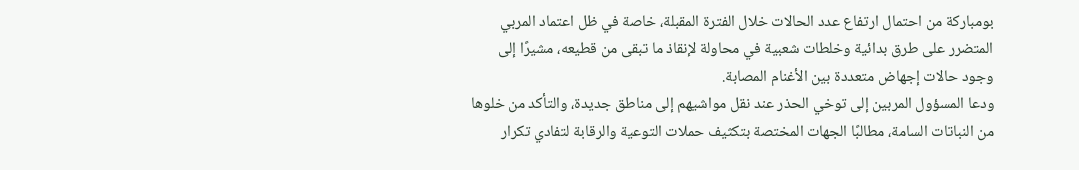بومباركة من احتمال ارتفاع عدد الحالات خلال الفترة المقبلة، خاصة في ظل اعتماد المربي المتضرر على طرق بدائية وخلطات شعبية في محاولة لإنقاذ ما تبقى من قطيعه، مشيرًا إلى وجود حالات إجهاض متعددة بين الأغنام المصابة.
ودعا المسؤول المربين إلى توخي الحذر عند نقل مواشيهم إلى مناطق جديدة، والتأكد من خلوها من النباتات السامة، مطالبًا الجهات المختصة بتكثيف حملات التوعية والرقابة لتفادي تكرار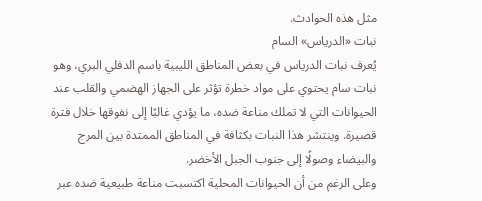مثل هذه الحوادث.
نبات «الدرياس» السام
يُعرف نبات الدرياس في بعض المناطق الليبية باسم الدفلي البري، وهو نبات سام يحتوي على مواد خطرة تؤثر على الجهاز الهضمي والقلب عند الحيوانات التي لا تملك مناعة ضده، ما يؤدي غالبًا إلى نفوقها خلال فترة قصيرة. وينتشر هذا النبات بكثافة في المناطق الممتدة بين المرج والبيضاء وصولًا إلى جنوب الجبل الأخضر.
وعلى الرغم من أن الحيوانات المحلية اكتسبت مناعة طبيعية ضده عبر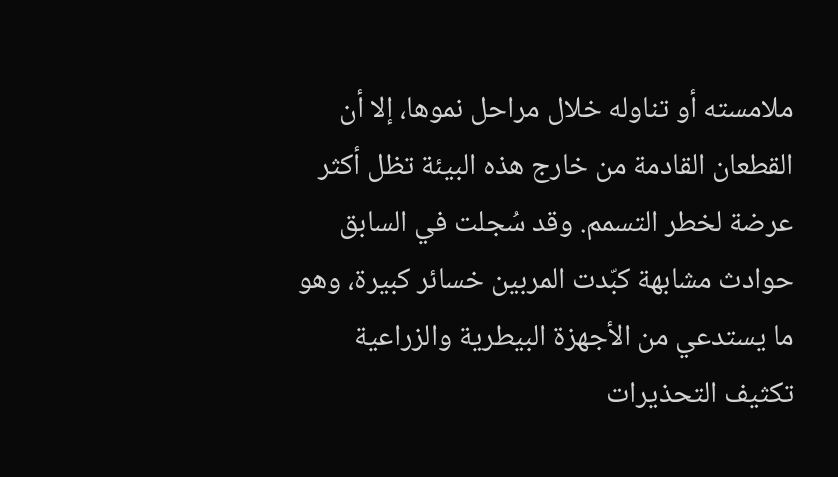ملامسته أو تناوله خلال مراحل نموها، إلا أن القطعان القادمة من خارج هذه البيئة تظل أكثر عرضة لخطر التسمم. وقد سُجلت في السابق حوادث مشابهة كبّدت المربين خسائر كبيرة، وهو ما يستدعي من الأجهزة البيطرية والزراعية تكثيف التحذيرات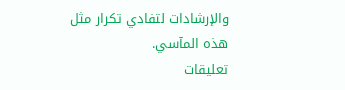والإرشادات لتفادي تكرار مثل هذه المآسي.
تعليقات